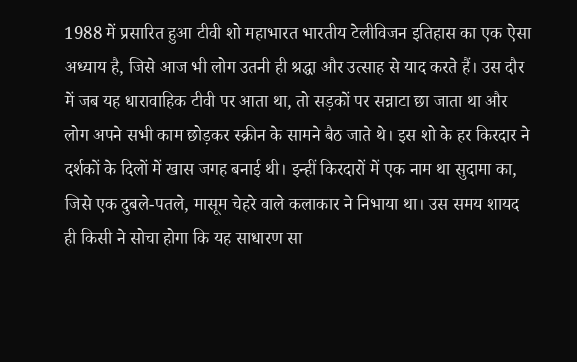1988 में प्रसारित हुआ टीवी शो महाभारत भारतीय टेलीविजन इतिहास का एक ऐसा अध्याय है, जिसे आज भी लोग उतनी ही श्रद्धा और उत्साह से याद करते हैं। उस दौर में जब यह धारावाहिक टीवी पर आता था, तो सड़कों पर सन्नाटा छा जाता था और लोग अपने सभी काम छोड़कर स्क्रीन के सामने बैठ जाते थे। इस शो के हर किरदार ने दर्शकों के दिलों में खास जगह बनाई थी। इन्हीं किरदारों में एक नाम था सुदामा का, जिसे एक दुबले-पतले, मासूम चेहरे वाले कलाकार ने निभाया था। उस समय शायद ही किसी ने सोचा होगा कि यह साधारण सा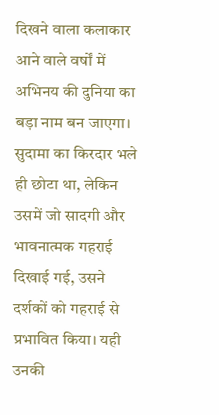दिखने वाला कलाकार आने वाले वर्षों में अभिनय की दुनिया का बड़ा नाम बन जाएगा। सुदामा का किरदार भले ही छोटा था, लेकिन उसमें जो सादगी और भावनात्मक गहराई दिखाई गई, उसने दर्शकों को गहराई से प्रभावित किया। यही उनकी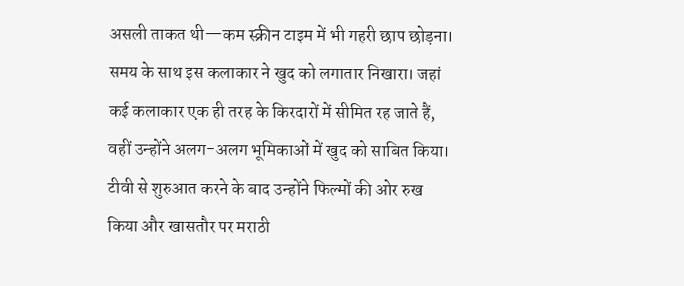असली ताकत थी—कम स्क्रीन टाइम में भी गहरी छाप छोड़ना।
समय के साथ इस कलाकार ने खुद को लगातार निखारा। जहां कई कलाकार एक ही तरह के किरदारों में सीमित रह जाते हैं, वहीं उन्होंने अलग-अलग भूमिकाओं में खुद को साबित किया। टीवी से शुरुआत करने के बाद उन्होंने फिल्मों की ओर रुख किया और खासतौर पर मराठी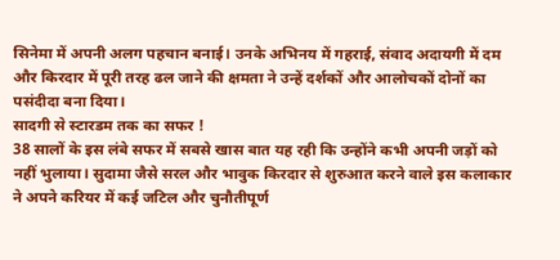सिनेमा में अपनी अलग पहचान बनाई। उनके अभिनय में गहराई, संवाद अदायगी में दम और किरदार में पूरी तरह ढल जाने की क्षमता ने उन्हें दर्शकों और आलोचकों दोनों का पसंदीदा बना दिया।
सादगी से स्टारडम तक का सफर !
38 सालों के इस लंबे सफर में सबसे खास बात यह रही कि उन्होंने कभी अपनी जड़ों को नहीं भुलाया। सुदामा जैसे सरल और भावुक किरदार से शुरुआत करने वाले इस कलाकार ने अपने करियर में कई जटिल और चुनौतीपूर्ण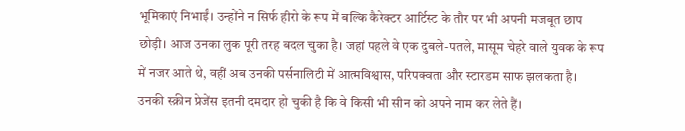भूमिकाएं निभाईं। उन्होंने न सिर्फ हीरो के रूप में बल्कि कैरेक्टर आर्टिस्ट के तौर पर भी अपनी मजबूत छाप छोड़ी। आज उनका लुक पूरी तरह बदल चुका है। जहां पहले वे एक दुबले-पतले, मासूम चेहरे वाले युवक के रूप में नजर आते थे, वहीं अब उनकी पर्सनालिटी में आत्मविश्वास, परिपक्वता और स्टारडम साफ झलकता है। उनकी स्क्रीन प्रेजेंस इतनी दमदार हो चुकी है कि वे किसी भी सीन को अपने नाम कर लेते हैं।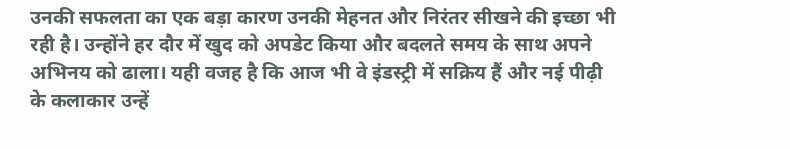उनकी सफलता का एक बड़ा कारण उनकी मेहनत और निरंतर सीखने की इच्छा भी रही है। उन्होंने हर दौर में खुद को अपडेट किया और बदलते समय के साथ अपने अभिनय को ढाला। यही वजह है कि आज भी वे इंडस्ट्री में सक्रिय हैं और नई पीढ़ी के कलाकार उन्हें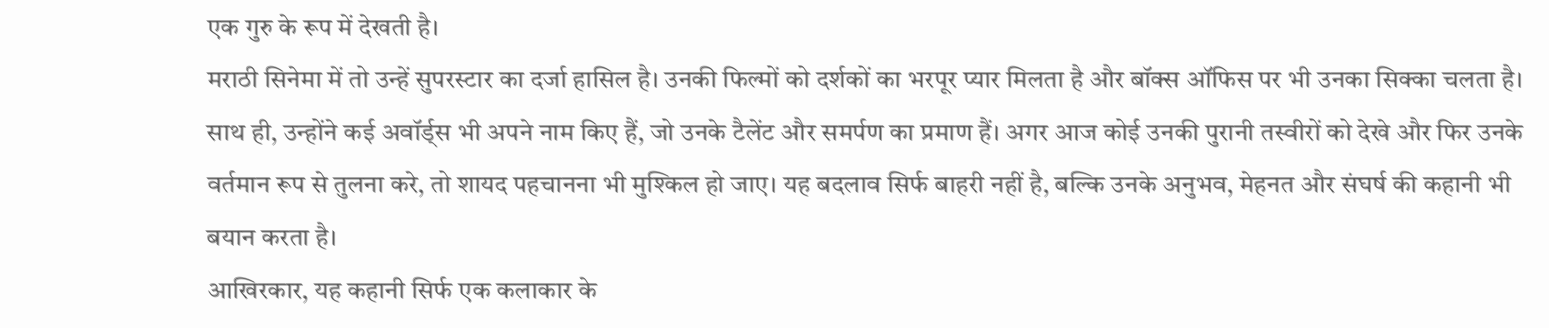एक गुरु के रूप में देखती है।
मराठी सिनेमा में तो उन्हें सुपरस्टार का दर्जा हासिल है। उनकी फिल्मों को दर्शकों का भरपूर प्यार मिलता है और बॉक्स ऑफिस पर भी उनका सिक्का चलता है। साथ ही, उन्होंने कई अवॉर्ड्स भी अपने नाम किए हैं, जो उनके टैलेंट और समर्पण का प्रमाण हैं। अगर आज कोई उनकी पुरानी तस्वीरों को देखे और फिर उनके वर्तमान रूप से तुलना करे, तो शायद पहचानना भी मुश्किल हो जाए। यह बदलाव सिर्फ बाहरी नहीं है, बल्कि उनके अनुभव, मेहनत और संघर्ष की कहानी भी बयान करता है।
आखिरकार, यह कहानी सिर्फ एक कलाकार के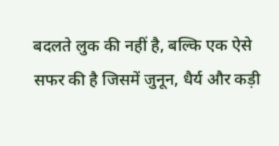बदलते लुक की नहीं है, बल्कि एक ऐसे सफर की है जिसमें जुनून, धैर्य और कड़ी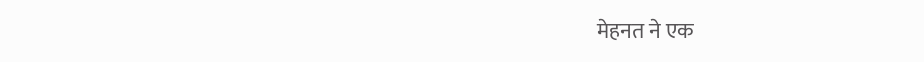मेहनत ने एक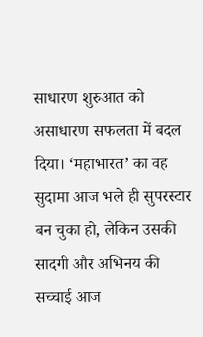साधारण शुरुआत को असाधारण सफलता में बदल दिया। ‘महाभारत’ का वह सुदामा आज भले ही सुपरस्टार बन चुका हो, लेकिन उसकी सादगी और अभिनय की सच्चाई आज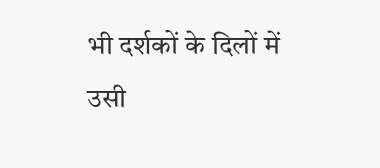भी दर्शकों के दिलों में उसी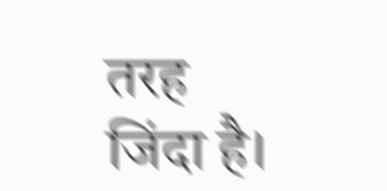तरह जिंदा है।